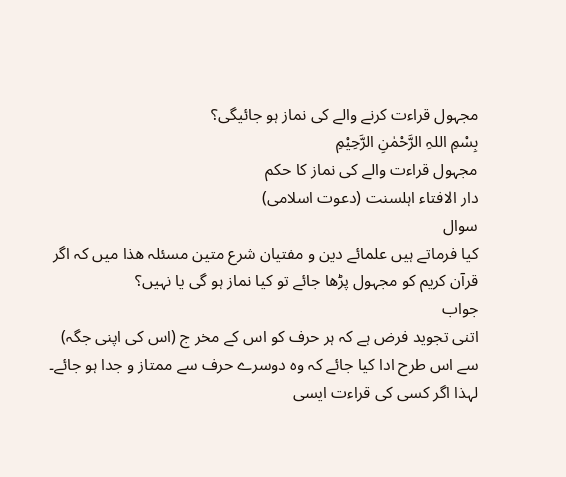مجہول قراءت کرنے والے کی نماز ہو جائیگی؟
بِسْمِ اللہِ الرَّحْمٰنِ الرَّحِيْمِ
مجہول قراءت والے کی نماز کا حکم
دار الافتاء اہلسنت (دعوت اسلامی)
سوال
کیا فرماتے ہیں علمائے دین و مفتیان شرع متین مسئلہ ھذا میں کہ اگر قرآن کریم کو مجہول پڑھا جائے تو کیا نماز ہو گی یا نہیں؟
جواب
اتنی تجوید فرض ہے کہ ہر حرف کو اس کے مخر ج (اس کی اپنی جگہ) سے اس طرح ادا کیا جائے کہ وہ دوسرے حرف سے ممتاز و جدا ہو جائے۔ لہذا اگر کسی کی قراءت ایسی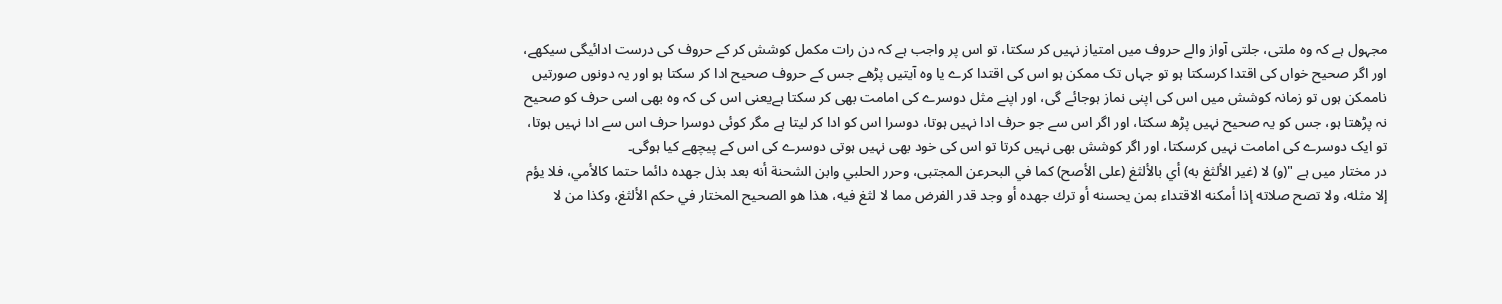مجہول ہے کہ وہ ملتی، جلتی آواز والے حروف میں امتیاز نہیں کر سکتا، تو اس پر واجب ہے کہ دن رات مکمل کوشش کر کے حروف کی درست ادائیگی سیکھے، اور اگر صحیح خواں کی اقتدا کرسکتا ہو تو جہاں تک ممکن ہو اس کی اقتدا کرے یا وہ آیتیں پڑھے جس کے حروف صحیح ادا کر سکتا ہو اور یہ دونوں صورتیں ناممکن ہوں تو زمانہ کوشش میں اس کی اپنی نماز ہوجائے گی، اور اپنے مثل دوسرے کی امامت بھی کر سکتا ہےیعنی اس کی کہ وہ بھی اسی حرف کو صحیح نہ پڑھتا ہو، جس کو یہ صحیح نہیں پڑھ سکتا، اور اگر اس سے جو حرف ادا نہیں ہوتا، دوسرا اس کو ادا کر لیتا ہے مگر کوئی دوسرا حرف اس سے ادا نہیں ہوتا، تو ایک دوسرے کی امامت نہیں کرسکتا، اور اگر کوشش بھی نہیں کرتا تو اس کی خود بھی نہیں ہوتی دوسرے کی اس کے پیچھے کیا ہوگی۔
در مختار میں ہے "(و) لا (غير الألثغ به) أي بالألثغ (على الأصح) كما في البحرعن المجتبى، وحرر الحلبي وابن الشحنة أنه بعد بذل جهده دائما حتما كالأمي، فلا يؤم إلا مثله، ولا تصح صلاته إذا أمكنه الاقتداء بمن يحسنه أو ترك جهده أو وجد قدر الفرض مما لا لثغ فيه، هذا هو الصحيح المختار في حكم الألثغ، وكذا من لا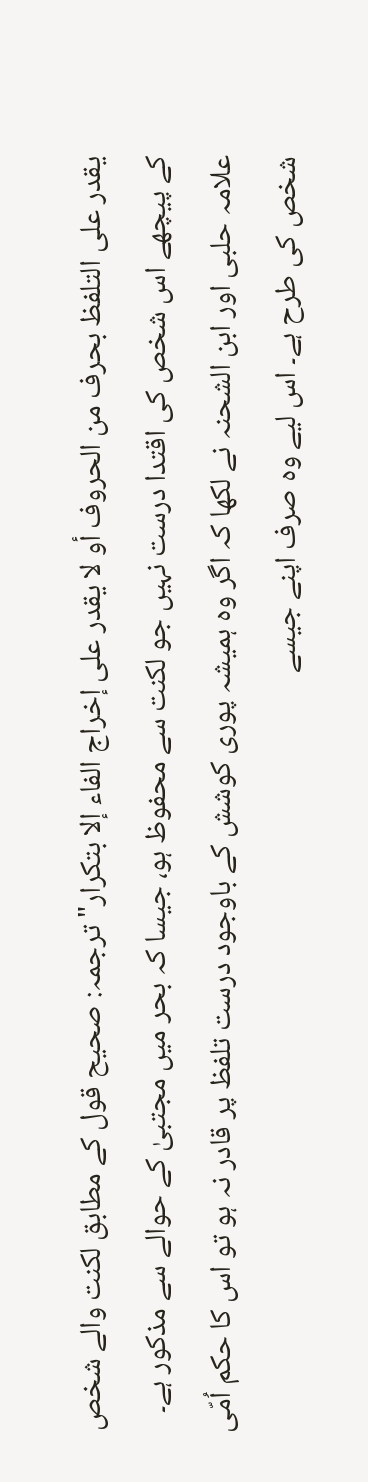يقدر على التلفظ بحرف من الحروف أو لا يقدر على إخراج الفاء إلا بتكرار" ترجمہ: صحیح قول کے مطابق لکنت والے شخص کے پیچھے اس شخص کی اقتدا درست نہیں جو لکنت سے محفوظ ہو، جیسا کہ بحر میں مجتبیٰ کے حوالے سے مذکور ہے۔ علامہ حلبی اور ابن الشحنہ نے لکھا کہ اگر وہ ہمیشہ پوری کوشش کے باوجود درست تلفظ پر قادر نہ ہو تو اس کا حکم اُمّی شخص کی طرح ہے۔ اس لیے وہ صرف اپنے جیسے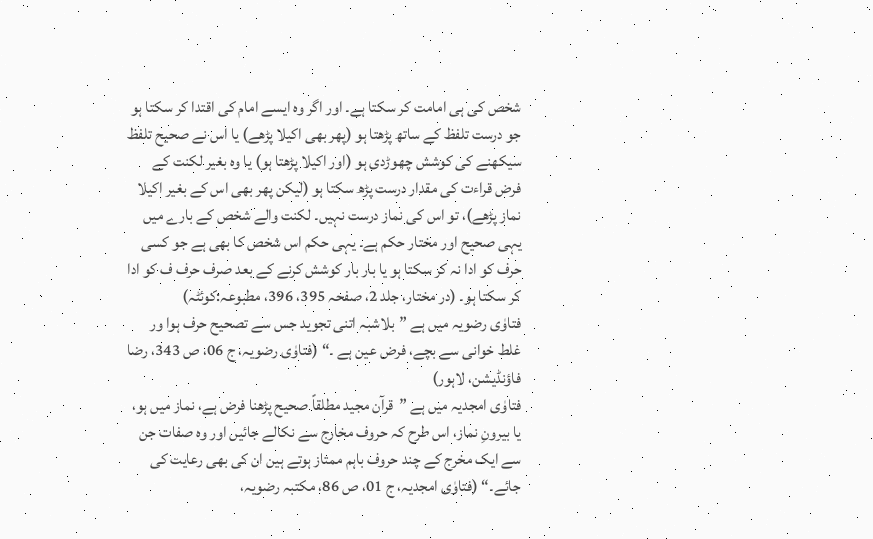شخص کی ہی امامت کر سکتا ہے۔ اور اگر وہ ایسے امام کی اقتدا کر سکتا ہو جو درست تلفظ کے ساتھ پڑھتا ہو (پھر بھی اکیلا پڑھے) یا اس نے صحیح تلفظ سیکھنے کی کوشش چھوڑدی ہو (اور اکیلا پڑھتا ہو) یا وہ بغیر لکنت کے فرض قراءت کی مقدار درست پڑھ سکتا ہو (لیکن پھر بھی اس کے بغیر اکیلا نماز پڑھے)، تو اس کی نماز درست نہیں۔ لکنت والے شخص کے بارے میں یہی صحیح اور مختار حکم ہے۔ یہی حکم اس شخص کا بھی ہے جو کسی حرف کو ادا نہ کر سکتا ہو یا بار بار کوشش کرنے کے بعد صرف حرف ف کو ادا کر سکتا ہو۔ (در مختار، جلد 2، صفحہ 395، 396، مطبوعہ:کوئٹہ)
فتاوٰی رضویہ میں ہے ”بلاشبہ اتنی تجوید جس سے تصحیح حرف ہوا ور غلط خوانی سے بچے، فرض عین ہے ۔“ (فتاوٰی رضویہ، ج 06، ص 343، رضا فاؤنڈیشن، لاہور)
فتاوٰی امجدیہ میں ہے ”قرآن مجید مطلقاً صحیح پڑھنا فرض ہے، نماز میں ہو، یا بیرونِ نماز، اس طرح کہ حروف مخارج سے نکالے جائیں اور وہ صفات جن سے ایک مخرج کے چند حروف باہم ممتاز ہوتے ہین ان کی بھی رعایت کی جائے۔“ (فتاوٰی امجدیہ، ج 01، ص 86، مکتبہ رضویہ،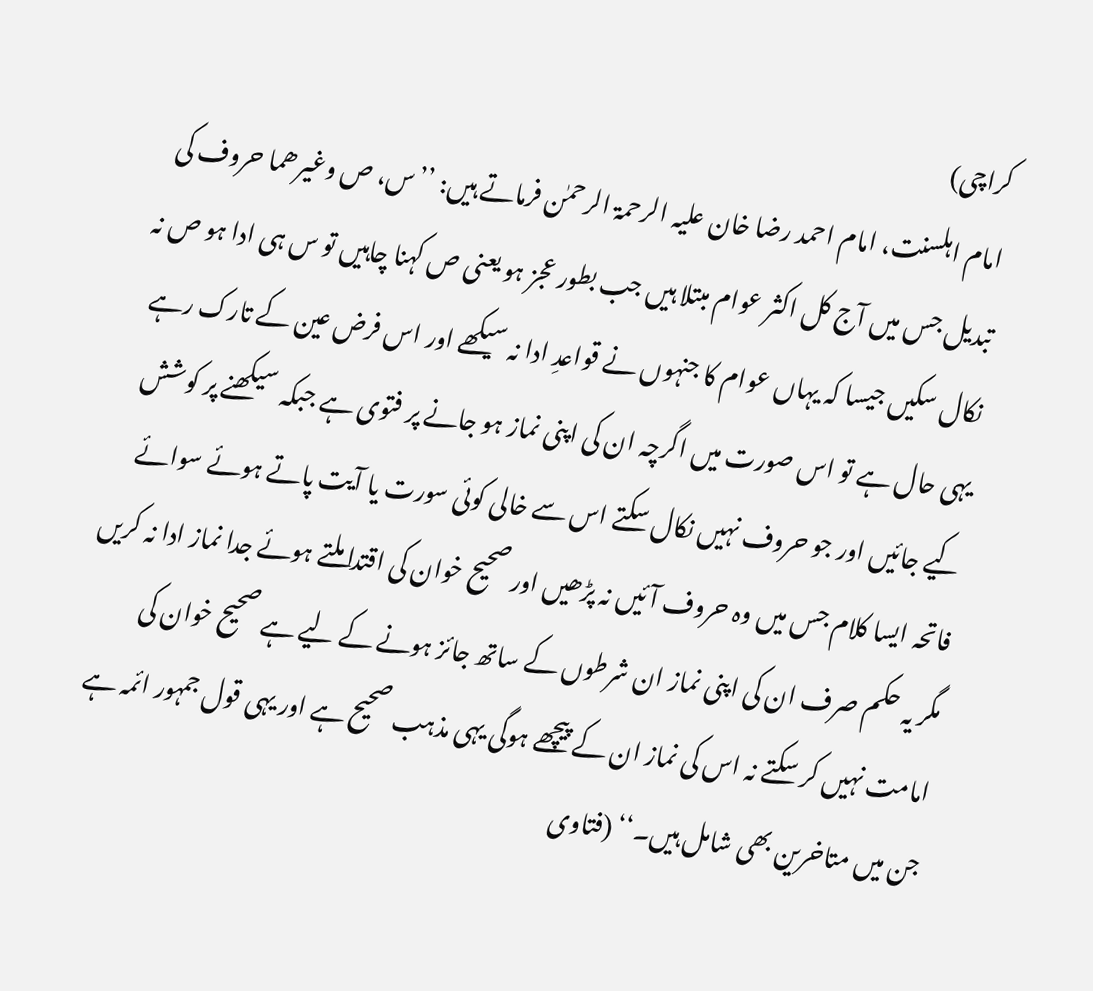کراچی)
امام اہلسنت، امام احمد رضا خان علیہ الرحمۃ الرحمٰن فرماتے ہیں: ’’س، ص وغیرھما حروف کی تبدیل جس میں آج کل اکثر عوام مبتلا ہیں جب بطور عجز ہو یعنی ص کہنا چاہیں تو س ہی ادا ہو ص نہ نکال سکیں جیسا کہ یہاں عوام کا جنہوں نے قواعدِ ادا نہ سیکھے اور اس فرض عین کے تارک رہے یہی حال ہے تو اس صورت میں اگرچہ ان کی اپنی نماز ہو جانے پر فتوی ہے جبکہ سیکھنے پر کوشش کیے جائیں اور جو حروف نہیں نکال سکتے اس سے خالی کوئی سورت یا آیت پاتے ہوئے سوائے فاتحہ ایسا کلام جس میں وہ حروف آئیں نہ پڑھیں اور صحیح خوان کی اقتدا ملتے ہوئے جدا نماز ادا نہ کریں مگر یہ حکم صرف ان کی اپنی نماز ان شرطوں کے ساتھ جائز ہونے کے لیے ہے صحیح خوان کی امامت نہیں کر سکتے نہ اس کی نماز ان کے پیچھے ہوگی یہی مذہب صحیح ہے اور یہی قول جمہور ائمہ ہے جن میں متاخرین بھی شامل ہیں۔‘‘ (فتاوی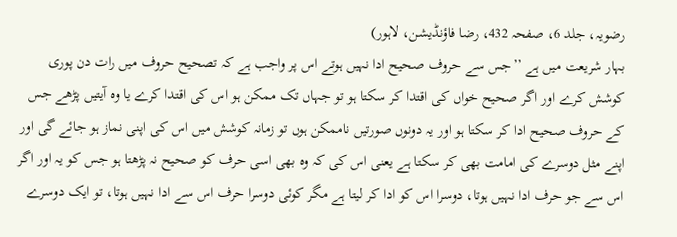رضویہ، جلد 6، صفحہ 432، رضا فاؤنڈیشن، لاہور)
بہار شریعت میں ہے ’’جس سے حروف صحیح ادا نہیں ہوتے اس پر واجب ہے کہ تصحیح حروف میں رات دن پوری کوشش کرے اور اگر صحیح خواں کی اقتدا کر سکتا ہو تو جہاں تک ممکن ہو اس کی اقتدا کرے یا وہ آیتیں پڑھے جس کے حروف صحیح ادا کر سکتا ہو اور یہ دونوں صورتیں ناممکن ہوں تو زمانہ کوشش میں اس کی اپنی نماز ہو جائے گی اور اپنے مثل دوسرے کی امامت بھی کر سکتا ہے یعنی اس کی کہ وہ بھی اسی حرف کو صحیح نہ پڑھتا ہو جس کو یہ اور اگر اس سے جو حرف ادا نہیں ہوتا، دوسرا اس کو ادا کر لیتا ہے مگر کوئی دوسرا حرف اس سے ادا نہیں ہوتا، تو ایک دوسرے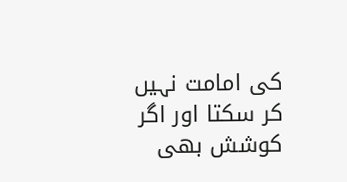کی امامت نہیں کر سکتا اور اگر کوشش بھی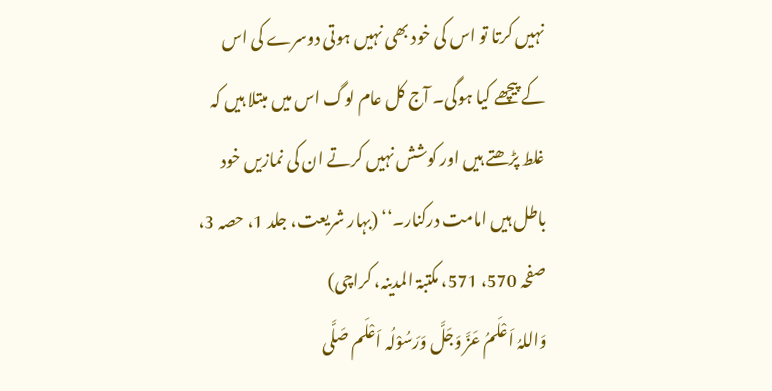نہیں کرتا تو اس کی خود بھی نہیں ہوتی دوسرے کی اس کے پیچھے کیا ہوگی۔ آج کل عام لوگ اس میں مبتلا ہیں کہ غلط پڑھتے ہیں اور کوشش نہیں کرتے ان کی نمازیں خود باطل ہیں امامت درکنار۔‘‘ (بہار شریعت، جلد 1، حصہ 3، صفحہ 570، 571، مکتبۃ المدینہ، کراچی)
وَاللہُ اَعْلَمُ عَزَّ وَجَلَّ وَرَسُوْلُہ اَعْلَم صَلَّی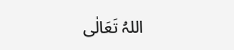اللہُ تَعَالٰی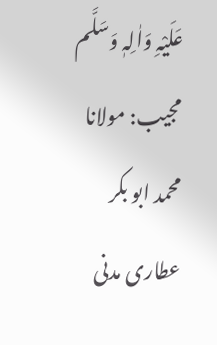عَلَیْہِ وَاٰلِہٖ وَسَلَّم
مجیب: مولانا محمد ابو بکر عطاری مدنی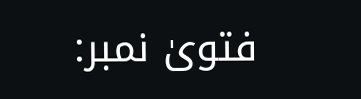فتویٰ نمبر: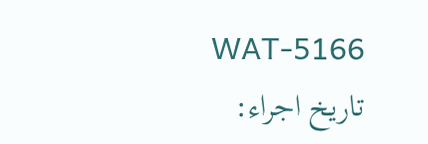WAT-5166
تاریخ اجراء: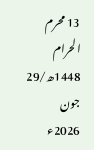13 محرم الحرام 1448ھ/29 جون 2026ء